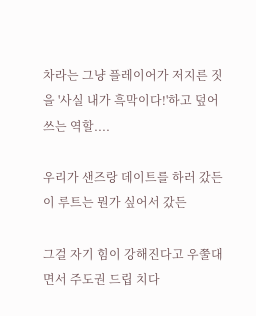차라는 그냥 플레이어가 저지른 짓을 '사실 내가 흑막이다!'하고 덮어 쓰는 역할....

우리가 샌즈랑 데이트를 하러 갔든 이 루트는 뭔가 싶어서 갔든

그걸 자기 힘이 강해진다고 우쭐대면서 주도권 드립 치다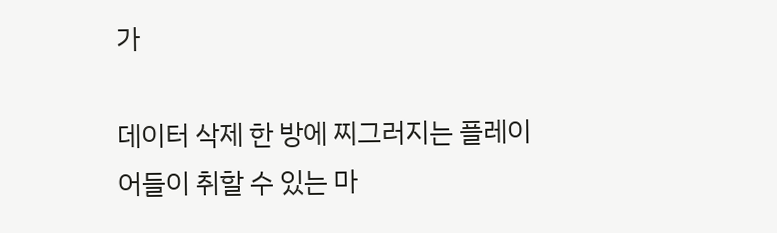가

데이터 삭제 한 방에 찌그러지는 플레이어들이 취할 수 있는 마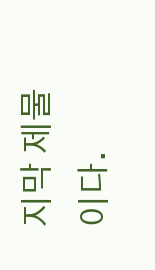지막 제물이다.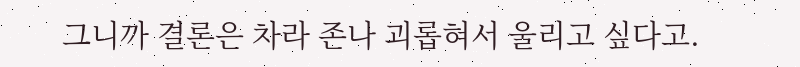그니까 결론은 차라 존나 괴롭혀서 울리고 싶다고.